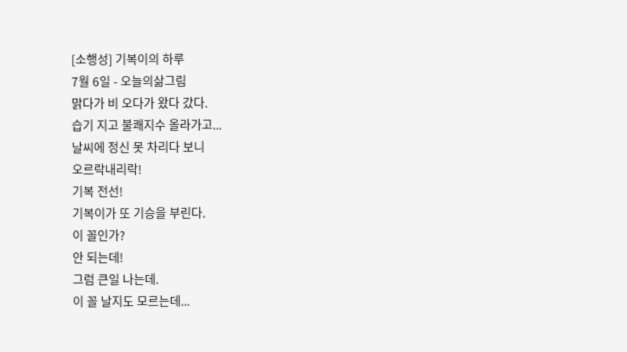[소행성] 기복이의 하루
7월 6일 - 오늘의삶그림
맑다가 비 오다가 왔다 갔다.
습기 지고 불쾌지수 올라가고...
날씨에 정신 못 차리다 보니
오르락내리락!
기복 전선!
기복이가 또 기승을 부린다.
이 꼴인가?
안 되는데!
그럼 큰일 나는데.
이 꼴 날지도 모르는데...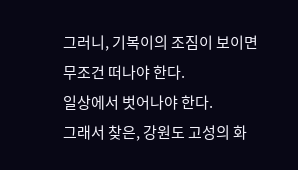그러니, 기복이의 조짐이 보이면
무조건 떠나야 한다.
일상에서 벗어나야 한다.
그래서 찾은, 강원도 고성의 화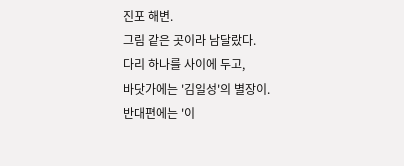진포 해변.
그림 같은 곳이라 남달랐다.
다리 하나를 사이에 두고,
바닷가에는 '김일성'의 별장이.
반대편에는 '이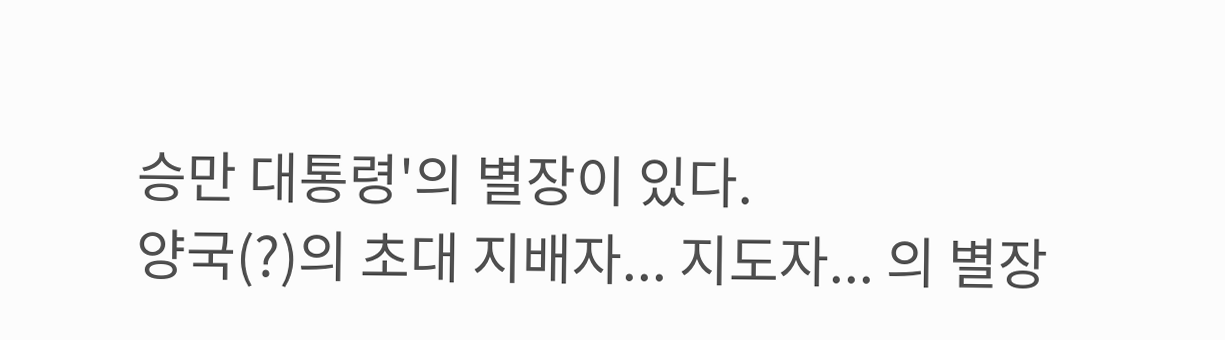승만 대통령'의 별장이 있다.
양국(?)의 초대 지배자... 지도자... 의 별장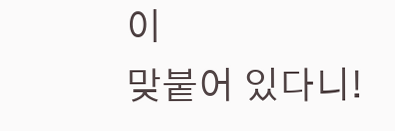이
맞붙어 있다니!